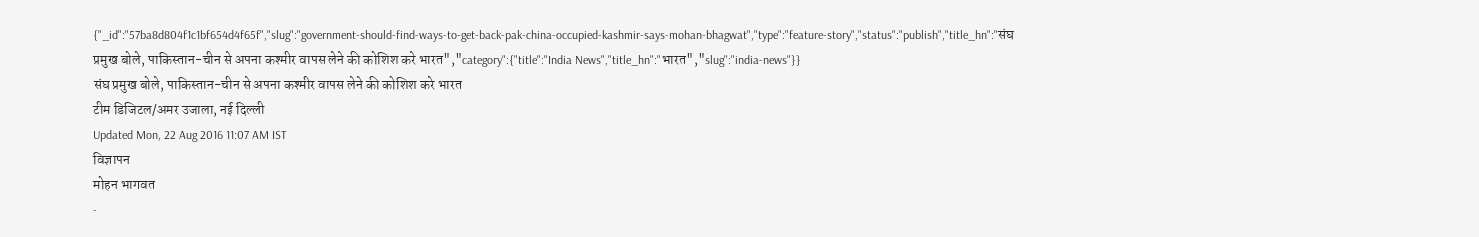{"_id":"57ba8d804f1c1bf654d4f65f","slug":"government-should-find-ways-to-get-back-pak-china-occupied-kashmir-says-mohan-bhagwat","type":"feature-story","status":"publish","title_hn":"संघ प्रमुख बोले, पाकिस्तान-चीन से अपना कश्मीर वापस लेने की कोशिश करे भारत","category":{"title":"India News","title_hn":"भारत","slug":"india-news"}}
संघ प्रमुख बोले, पाकिस्तान-चीन से अपना कश्मीर वापस लेने की कोशिश करे भारत
टीम डिजिटल/अमर उजाला, नई दिल्ली
Updated Mon, 22 Aug 2016 11:07 AM IST
विज्ञापन
मोहन भागवत
-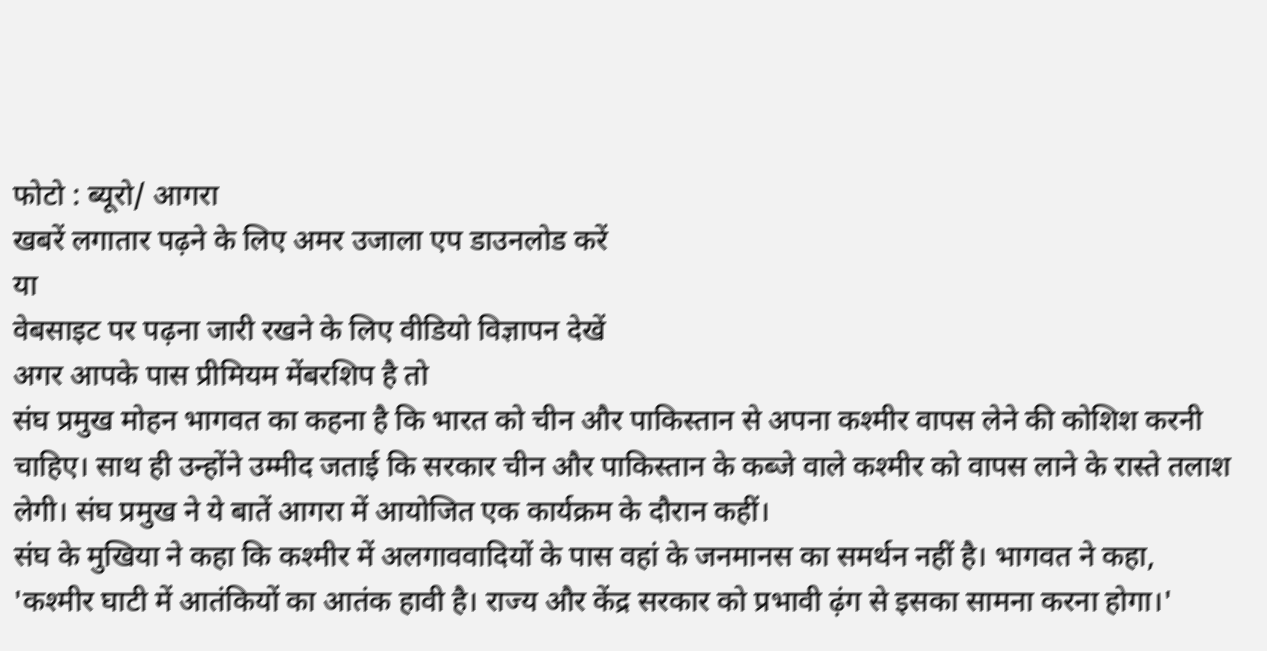फोटो : ब्यूरो/ आगरा
खबरें लगातार पढ़ने के लिए अमर उजाला एप डाउनलोड करें
या
वेबसाइट पर पढ़ना जारी रखने के लिए वीडियो विज्ञापन देखें
अगर आपके पास प्रीमियम मेंबरशिप है तो
संघ प्रमुख मोहन भागवत का कहना है कि भारत को चीन और पाकिस्तान से अपना कश्मीर वापस लेने की कोशिश करनी चाहिए। साथ ही उन्होंने उम्मीद जताई कि सरकार चीन और पाकिस्तान के कब्जे वाले कश्मीर को वापस लाने के रास्ते तलाश लेगी। संघ प्रमुख ने ये बातें आगरा में आयोजित एक कार्यक्रम के दौरान कहीं।
संघ के मुखिया ने कहा कि कश्मीर में अलगाववादियों के पास वहां के जनमानस का समर्थन नहीं है। भागवत ने कहा, 'कश्मीर घाटी में आतंकियों का आतंक हावी है। राज्य और केंद्र सरकार को प्रभावी ढ़ंग से इसका सामना करना होगा।'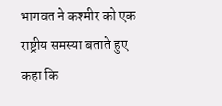भागवत ने कश्मीर को एक राष्ट्रीय समस्या बताते हुए कहा कि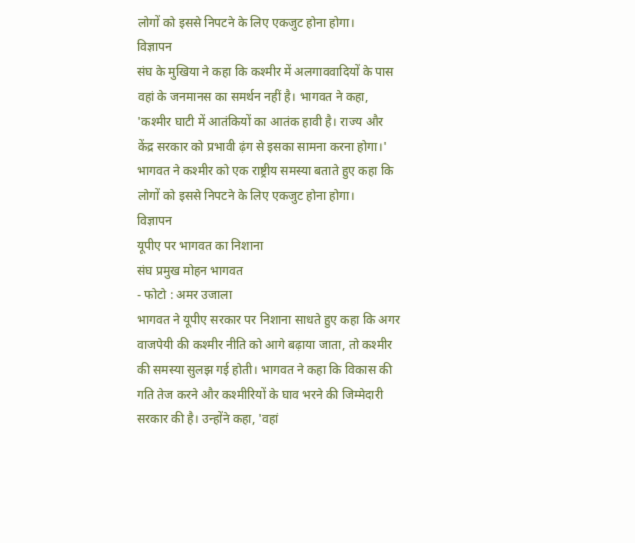लोगों को इससे निपटने के लिए एकजुट होना होगा।
विज्ञापन
संघ के मुखिया ने कहा कि कश्मीर में अलगाववादियों के पास वहां के जनमानस का समर्थन नहीं है। भागवत ने कहा, 'कश्मीर घाटी में आतंकियों का आतंक हावी है। राज्य और केंद्र सरकार को प्रभावी ढ़ंग से इसका सामना करना होगा।' भागवत ने कश्मीर को एक राष्ट्रीय समस्या बताते हुए कहा कि लोगों को इससे निपटने के लिए एकजुट होना होगा।
विज्ञापन
यूपीए पर भागवत का निशाना
संघ प्रमुख मोहन भागवत
- फोटो : अमर उजाला
भागवत ने यूपीए सरकार पर निशाना साधते हुए कहा कि अगर वाजपेयी की कश्मीर नीति को आगे बढ़ाया जाता, तो कश्मीर की समस्या सुलझ गई होती। भागवत ने कहा कि विकास की गति तेज करने और कश्मीरियों के घाव भरने की जिम्मेदारी सरकार की है। उन्होंने कहा, 'वहां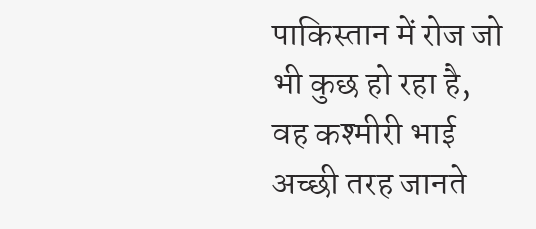पाकिस्तान में रोज जो भी कुछ हो रहा है, वह कश्मीरी भाई अच्छी तरह जानते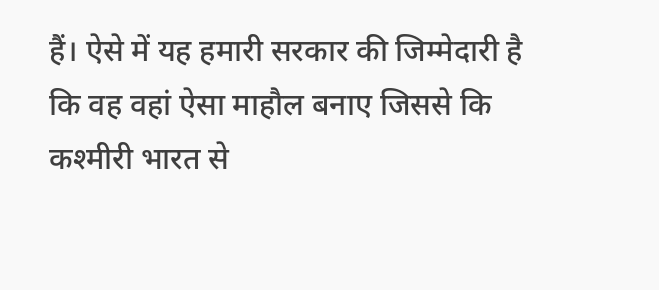हैं। ऐसे में यह हमारी सरकार की जिम्मेदारी है कि वह वहां ऐसा माहौल बनाए जिससे कि कश्मीरी भारत से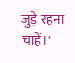जुड़े रहना चाहें।'